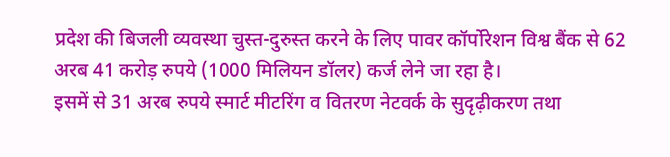प्रदेश की बिजली व्यवस्था चुस्त-दुरुस्त करने के लिए पावर कॉर्पोरेशन विश्व बैंक से 62 अरब 41 करोड़ रुपये (1000 मिलियन डॉलर) कर्ज लेने जा रहा है।
इसमें से 31 अरब रुपये स्मार्ट मीटरिंग व वितरण नेटवर्क के सुदृढ़ीकरण तथा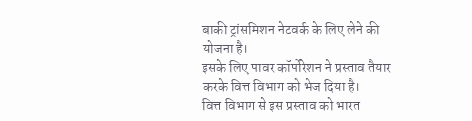बाकी ट्रांसमिशन नेटवर्क के लिए लेने की योजना है।
इसके लिए पावर कॉर्पोरेशन ने प्रस्ताव तैयार करके वित्त विभाग को भेज दिया है।
वित्त विभाग से इस प्रस्ताव को भारत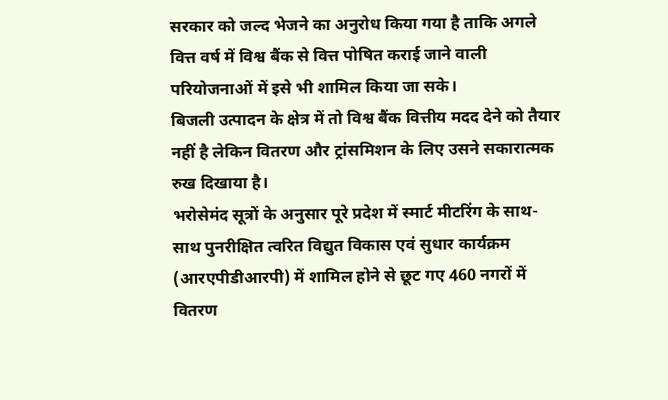सरकार को जल्द भेजने का अनुरोध किया गया है ताकि अगले वित्त वर्ष में विश्व बैंक से वित्त पोषित कराई जाने वाली परियोजनाओं में इसे भी शामिल किया जा सके।
बिजली उत्पादन के क्षेत्र में तो विश्व बैंक वित्तीय मदद देने को तैयार नहीं है लेकिन वितरण और ट्रांसमिशन के लिए उसने सकारात्मक रुख दिखाया है।
भरोसेमंद सूत्रों के अनुसार पूरे प्रदेश में स्मार्ट मीटरिंग के साथ-साथ पुनरीक्षित त्वरित विद्युत विकास एवं सुधार कार्यक्रम (आरएपीडीआरपी) में शामिल होने से छूट गए 460 नगरों में वितरण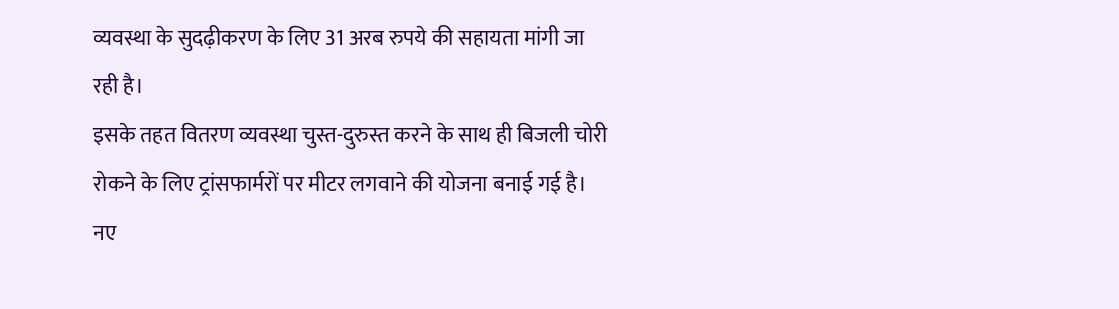व्यवस्था के सुदढ़ीकरण के लिए 31 अरब रुपये की सहायता मांगी जा रही है।
इसके तहत वितरण व्यवस्था चुस्त-दुरुस्त करने के साथ ही बिजली चोरी रोकने के लिए ट्रांसफार्मरों पर मीटर लगवाने की योजना बनाई गई है।
नए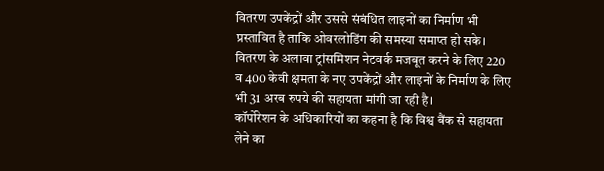वितरण उपकेंद्रों और उससे संबंधित लाइनों का निर्माण भी प्रस्तावित है ताकि ओवरलोडिंग की समस्या समाप्त हो सके।
वितरण के अलावा ट्रांसमिशन नेटवर्क मजबूत करने के लिए 220 व 400 केवी क्षमता के नए उपकेंद्रों और लाइनों के निर्माण के लिए भी 31 अरब रुपये की सहायता मांगी जा रही है।
कॉर्पोरेशन के अधिकारियों का कहना है कि विश्व बैंक से सहायता लेने का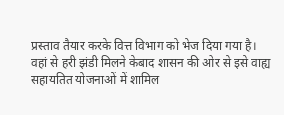प्रस्ताव तैयार करके वित्त विभाग को भेज दिया गया है।
वहां से हरी झंडी मिलने केबाद शासन की ओर से इसे वाह्य सहायतित योजनाओं में शामिल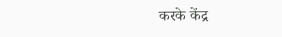करके केंद्र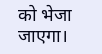को भेजा जाएगा।